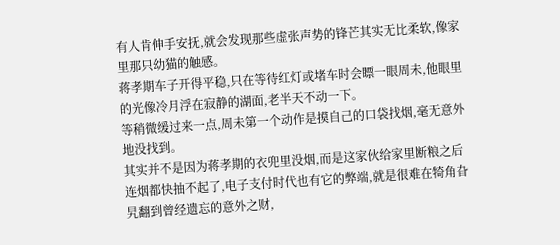有人肯伸手安抚,就会发现那些虚张声势的锋芒其实无比柔软,像家里那只幼猫的触感。
蒋孝期车子开得平稳,只在等待红灯或堵车时会瞟一眼周未,他眼里的光像冷月浮在寂静的湖面,老半天不动一下。
等稍微缓过来一点,周未第一个动作是摸自己的口袋找烟,毫无意外地没找到。
其实并不是因为蒋孝期的衣兜里没烟,而是这家伙给家里断粮之后连烟都快抽不起了,电子支付时代也有它的弊端,就是很难在犄角旮旯翻到曾经遗忘的意外之财,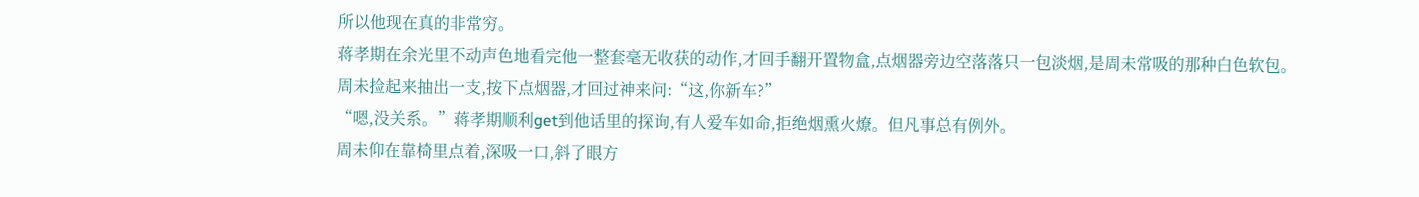所以他现在真的非常穷。
蒋孝期在余光里不动声色地看完他一整套毫无收获的动作,才回手翻开置物盒,点烟器旁边空落落只一包淡烟,是周未常吸的那种白色软包。
周未捡起来抽出一支,按下点烟器,才回过神来问:“这,你新车?”
“嗯,没关系。”蒋孝期顺利get到他话里的探询,有人爱车如命,拒绝烟熏火燎。但凡事总有例外。
周未仰在靠椅里点着,深吸一口,斜了眼方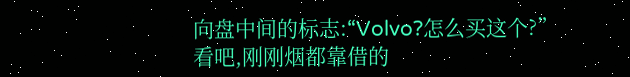向盘中间的标志:“Volvo?怎么买这个?”
看吧,刚刚烟都靠借的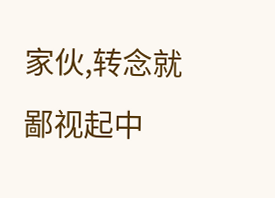家伙,转念就鄙视起中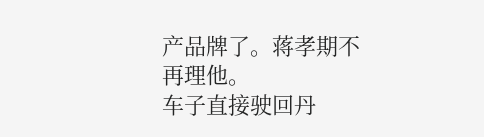产品牌了。蒋孝期不再理他。
车子直接驶回丹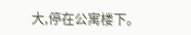大,停在公寓楼下。